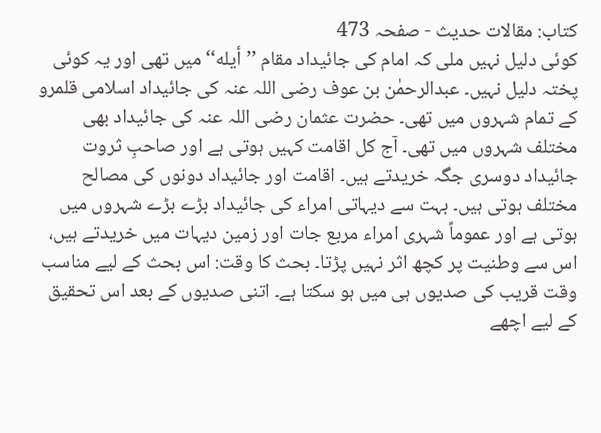کتاب: مقالات حدیث - صفحہ 473
کوئی دلیل نہیں ملی کہ امام کی جائیداد مقام ’’أيله‘‘ میں تھی اور یہ کوئی پختہ دلیل نہیں۔ عبدالرحمٰن بن عوف رضی اللہ عنہ کی جائیداد اسلامی قلمرو کے تمام شہروں میں تھی۔ حضرت عثمان رضی اللہ عنہ کی جائیداد بھی مختلف شہروں میں تھی۔ آج کل اقامت کہیں ہوتی ہے اور صاحبِ ثروت جائیداد دوسری جگہ خریدتے ہیں۔ اقامت اور جائیداد دونوں کی مصالح مختلف ہوتی ہیں۔ بہت سے دیہاتی امراء کی جائیداد بڑے بڑے شہروں میں ہوتی ہے اور عموماً شہری امراء مربع جات اور زمین دیہات میں خریدتے ہیں، اس سے وطنیت پر کچھ اثر نہیں پڑتا۔ بحث کا وقت: اس بحث کے لیے مناسب وقت قریب کی صدیوں ہی میں ہو سکتا ہے۔ اتنی صدیوں کے بعد اس تحقیق کے لیے اچھے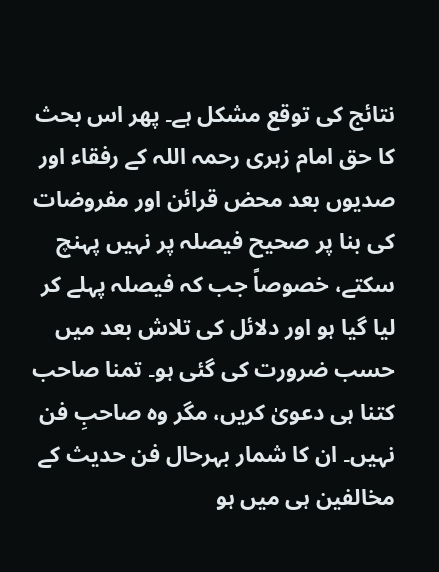نتائج کی توقع مشکل ہے۔ پھر اس بحث کا حق امام زہری رحمہ اللہ کے رفقاء اور صدیوں بعد محض قرائن اور مفروضات کی بنا پر صحیح فیصلہ پر نہیں پہنچ سکتے، خصوصاً جب کہ فیصلہ پہلے کر لیا گیا ہو اور دلائل کی تلاش بعد میں حسب ضرورت کی گئی ہو۔ تمنا صاحب کتنا ہی دعویٰ کریں، مگر وہ صاحبِ فن نہیں۔ ان کا شمار بہرحال فن حدیث کے مخالفین ہی میں ہو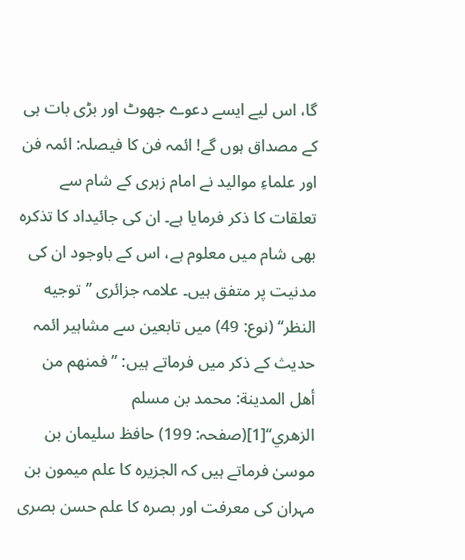گا، اس لیے ایسے دعوے جھوٹ اور بڑی بات ہی کے مصداق ہوں گے! ائمہ فن کا فیصلہ: ائمہ فن اور علماءِ موالید نے امام زہری کے شام سے تعلقات کا ذکر فرمایا ہے۔ ان کی جائیداد کا تذکرہ بھی شام میں معلوم ہے، اس کے باوجود ان کی مدنیت پر متفق ہیں۔ علامہ جزائری ’’توجيه النظر‘‘ (نوع: 49) میں تابعین سے مشاہیر ائمہ حدیث کے ذکر میں فرماتے ہیں: ’’فمنهم من أهل المدينة: محمد بن مسلم الزهري‘‘[1](صفحہ: 199) حافظ سلیمان بن موسیٰ فرماتے ہیں کہ الجزیرہ کا علم میمون بن مہران کی معرفت اور بصرہ کا علم حسن بصری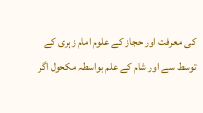کی معرفت اور حجاز کے علوم امام زہری کے توسط سے اور شام کے علم بواسطہ مکحول اگر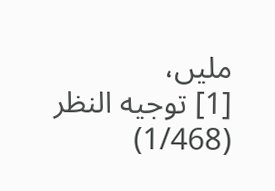ملیں،
[1] توجيه النظر (1/468)